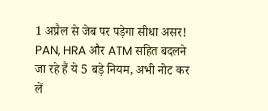1 अप्रैल से जेब पर पड़ेगा सीधा असर! PAN, HRA और ATM सहित बदलने जा रहे हैं ये 5 बड़े नियम, अभी नोट कर लें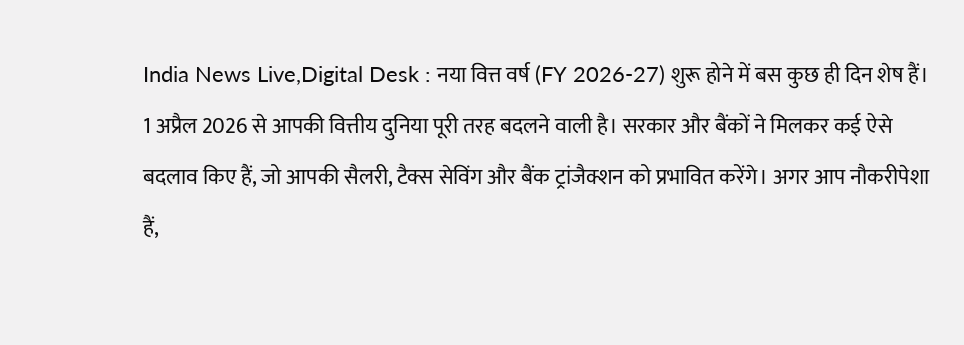India News Live,Digital Desk : नया वित्त वर्ष (FY 2026-27) शुरू होने में बस कुछ ही दिन शेष हैं। 1 अप्रैल 2026 से आपकी वित्तीय दुनिया पूरी तरह बदलने वाली है। सरकार और बैंकों ने मिलकर कई ऐसे बदलाव किए हैं, जो आपकी सैलरी, टैक्स सेविंग और बैंक ट्रांजैक्शन को प्रभावित करेंगे। अगर आप नौकरीपेशा हैं,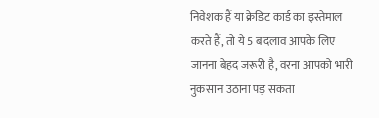निवेशक हैं या क्रेडिट कार्ड का इस्तेमाल करते हैं, तो ये 5 बदलाव आपके लिए जानना बेहद जरूरी है, वरना आपको भारी नुकसान उठाना पड़ सकता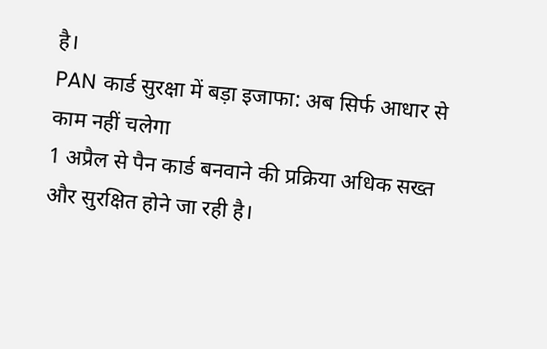है।
PAN कार्ड सुरक्षा में बड़ा इजाफा: अब सिर्फ आधार से काम नहीं चलेगा
1 अप्रैल से पैन कार्ड बनवाने की प्रक्रिया अधिक सख्त और सुरक्षित होने जा रही है।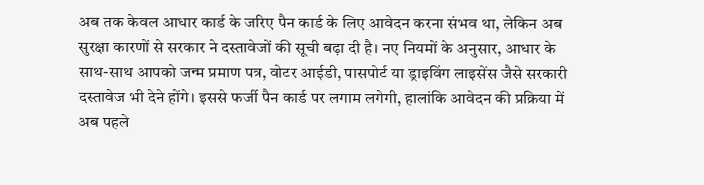अब तक केवल आधार कार्ड के जरिए पैन कार्ड के लिए आवेदन करना संभव था, लेकिन अब सुरक्षा कारणों से सरकार ने दस्तावेजों की सूची बढ़ा दी है। नए नियमों के अनुसार, आधार के साथ-साथ आपको जन्म प्रमाण पत्र, वोटर आईडी, पासपोर्ट या ड्राइविंग लाइसेंस जैसे सरकारी दस्तावेज भी देने होंगे। इससे फर्जी पैन कार्ड पर लगाम लगेगी, हालांकि आवेदन की प्रक्रिया में अब पहले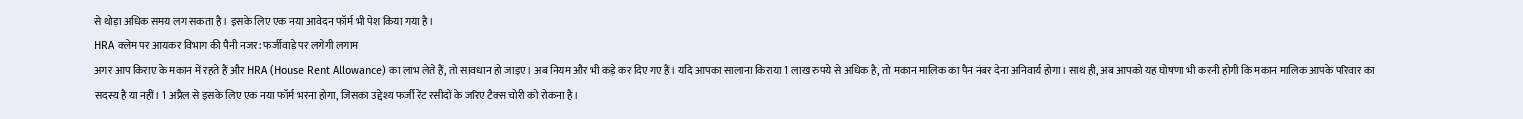से थोड़ा अधिक समय लग सकता है। इसके लिए एक नया आवेदन फॉर्म भी पेश किया गया है।
HRA क्लेम पर आयकर विभाग की पैनी नजर: फर्जीवाड़े पर लगेगी लगाम
अगर आप किराए के मकान में रहते हैं और HRA (House Rent Allowance) का लाभ लेते हैं, तो सावधान हो जाइए। अब नियम और भी कड़े कर दिए गए हैं। यदि आपका सालाना किराया 1 लाख रुपये से अधिक है, तो मकान मालिक का पैन नंबर देना अनिवार्य होगा। साथ ही, अब आपको यह घोषणा भी करनी होगी कि मकान मालिक आपके परिवार का सदस्य है या नहीं। 1 अप्रैल से इसके लिए एक नया फॉर्म भरना होगा, जिसका उद्देश्य फर्जी रेंट रसीदों के जरिए टैक्स चोरी को रोकना है।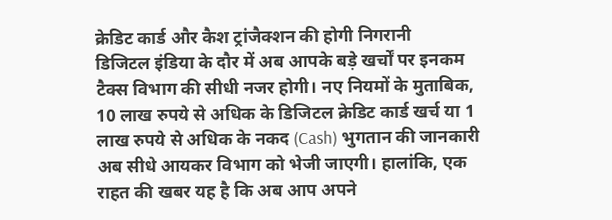क्रेडिट कार्ड और कैश ट्रांजैक्शन की होगी निगरानी
डिजिटल इंडिया के दौर में अब आपके बड़े खर्चों पर इनकम टैक्स विभाग की सीधी नजर होगी। नए नियमों के मुताबिक, 10 लाख रुपये से अधिक के डिजिटल क्रेडिट कार्ड खर्च या 1 लाख रुपये से अधिक के नकद (Cash) भुगतान की जानकारी अब सीधे आयकर विभाग को भेजी जाएगी। हालांकि, एक राहत की खबर यह है कि अब आप अपने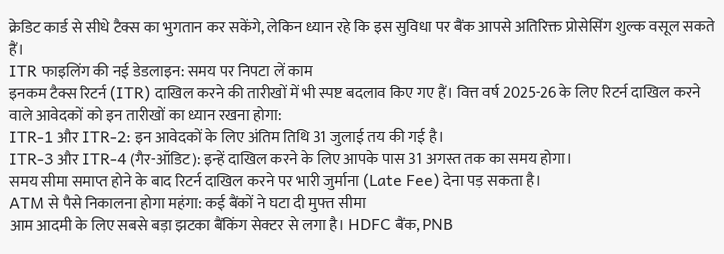क्रेडिट कार्ड से सीधे टैक्स का भुगतान कर सकेंगे, लेकिन ध्यान रहे कि इस सुविधा पर बैंक आपसे अतिरिक्त प्रोसेसिंग शुल्क वसूल सकते हैं।
ITR फाइलिंग की नई डेडलाइन: समय पर निपटा लें काम
इनकम टैक्स रिटर्न (ITR) दाखिल करने की तारीखों में भी स्पष्ट बदलाव किए गए हैं। वित्त वर्ष 2025-26 के लिए रिटर्न दाखिल करने वाले आवेदकों को इन तारीखों का ध्यान रखना होगा:
ITR-1 और ITR-2: इन आवेदकों के लिए अंतिम तिथि 31 जुलाई तय की गई है।
ITR-3 और ITR-4 (गैर-ऑडिट): इन्हें दाखिल करने के लिए आपके पास 31 अगस्त तक का समय होगा।
समय सीमा समाप्त होने के बाद रिटर्न दाखिल करने पर भारी जुर्माना (Late Fee) देना पड़ सकता है।
ATM से पैसे निकालना होगा महंगा: कई बैंकों ने घटा दी मुफ्त सीमा
आम आदमी के लिए सबसे बड़ा झटका बैंकिंग सेक्टर से लगा है। HDFC बैंक, PNB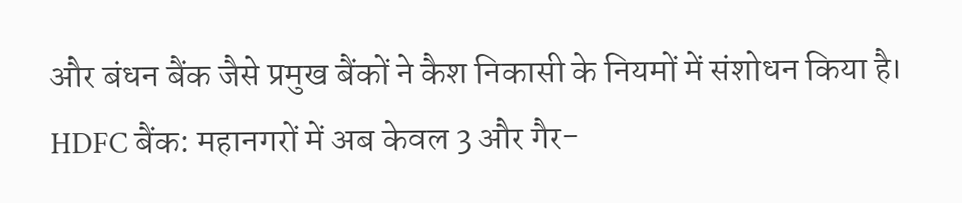और बंधन बैंक जैसे प्रमुख बैंकों ने कैश निकासी के नियमों में संशोधन किया है।
HDFC बैंक: महानगरों में अब केवल 3 और गैर-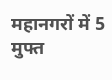महानगरों में 5 मुफ्त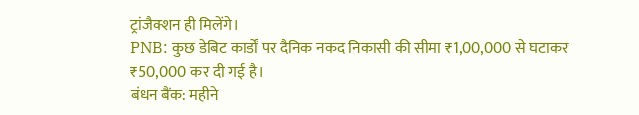ट्रांजैक्शन ही मिलेंगे।
PNB: कुछ डेबिट कार्डों पर दैनिक नकद निकासी की सीमा ₹1,00,000 से घटाकर ₹50,000 कर दी गई है।
बंधन बैंक: महीने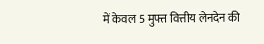में केवल 5 मुफ्त वित्तीय लेनदेन की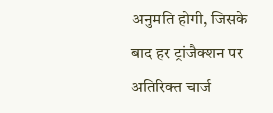अनुमति होगी, जिसके बाद हर ट्रांजैक्शन पर अतिरिक्त चार्ज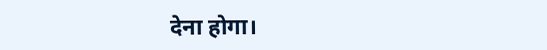देना होगा।